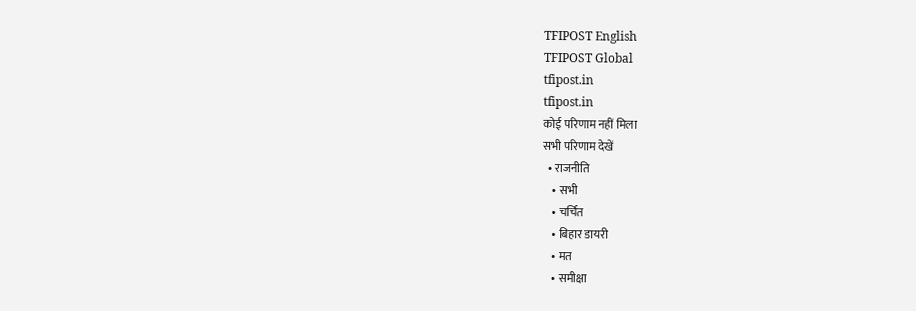TFIPOST English
TFIPOST Global
tfipost.in
tfipost.in
कोई परिणाम नहीं मिला
सभी परिणाम देखें
  • राजनीति
    • सभी
    • चर्चित
    • बिहार डायरी
    • मत
    • समीक्षा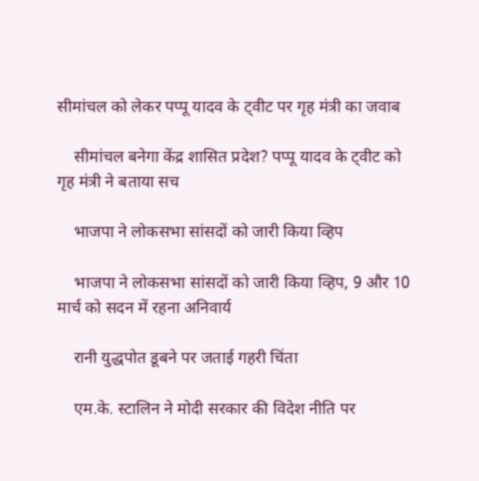सीमांचल को लेकर पप्पू यादव के ट्वीट पर गृह मंत्री का जवाब

    सीमांचल बनेगा केंद्र शासित प्रदेश? पप्पू यादव के ट्वीट को गृह मंत्री ने बताया सच

    भाजपा ने लोकसभा सांसदों को जारी किया व्हिप

    भाजपा ने लोकसभा सांसदों को जारी किया व्हिप, 9 और 10 मार्च को सदन में रहना अनिवार्य

    रानी युद्धपोत डूबने पर जताई गहरी चिंता

    एम.के. स्टालिन ने मोदी सरकार की विदेश नीति पर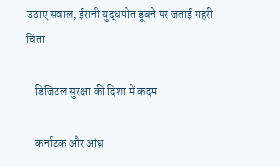उठाए सवाल, ईरानी युद्धपोत डूबने पर जताई गहरी चिंता

    डिजिटल सुरक्षा की दिशा में कदम

    कर्नाटक और आंध्र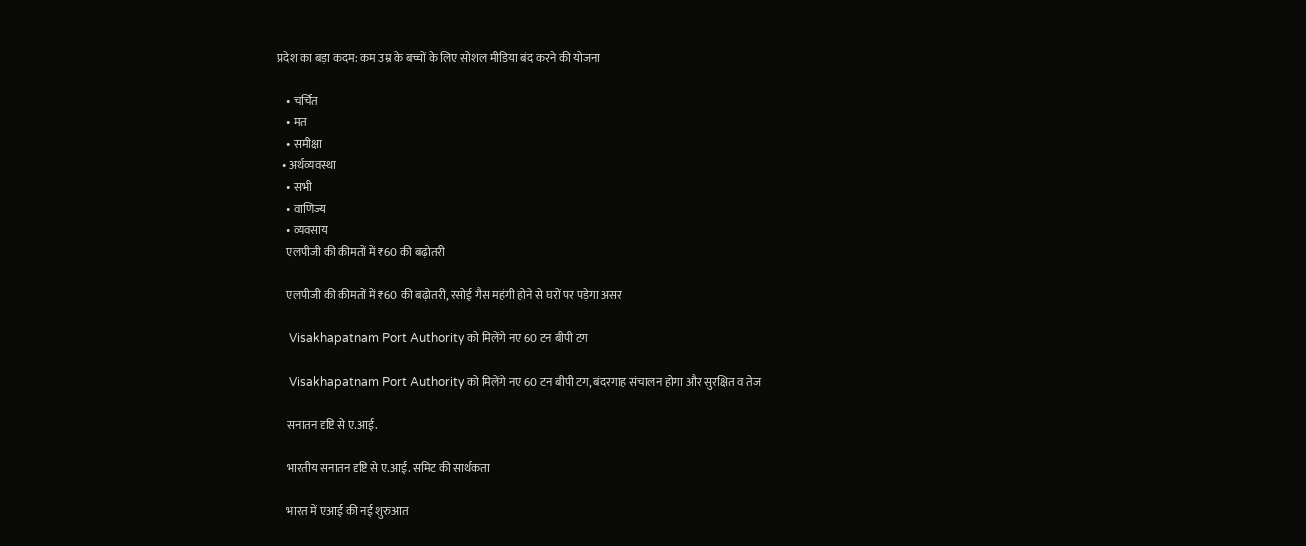प्रदेश का बड़ा कदम: कम उम्र के बच्चों के लिए सोशल मीडिया बंद करने की योजना

    • चर्चित
    • मत
    • समीक्षा
  • अर्थव्यवस्था
    • सभी
    • वाणिज्य
    • व्यवसाय
    एलपीजी की कीमतों में ₹60 की बढ़ोतरी

    एलपीजी की कीमतों में ₹60 की बढ़ोतरी, रसोई गैस महंगी होने से घरों पर पड़ेगा असर

    Visakhapatnam Port Authority को मिलेंगे नए 60 टन बीपी टग

    Visakhapatnam Port Authority को मिलेंगे नए 60 टन बीपी टग, बंदरगाह संचालन होगा और सुरक्षित व तेज

    सनातन दृष्टि से ए.आई.

    भारतीय सनातन दृष्टि से ए.आई. समिट की सार्थकता

    भारत में एआई की नई शुरुआत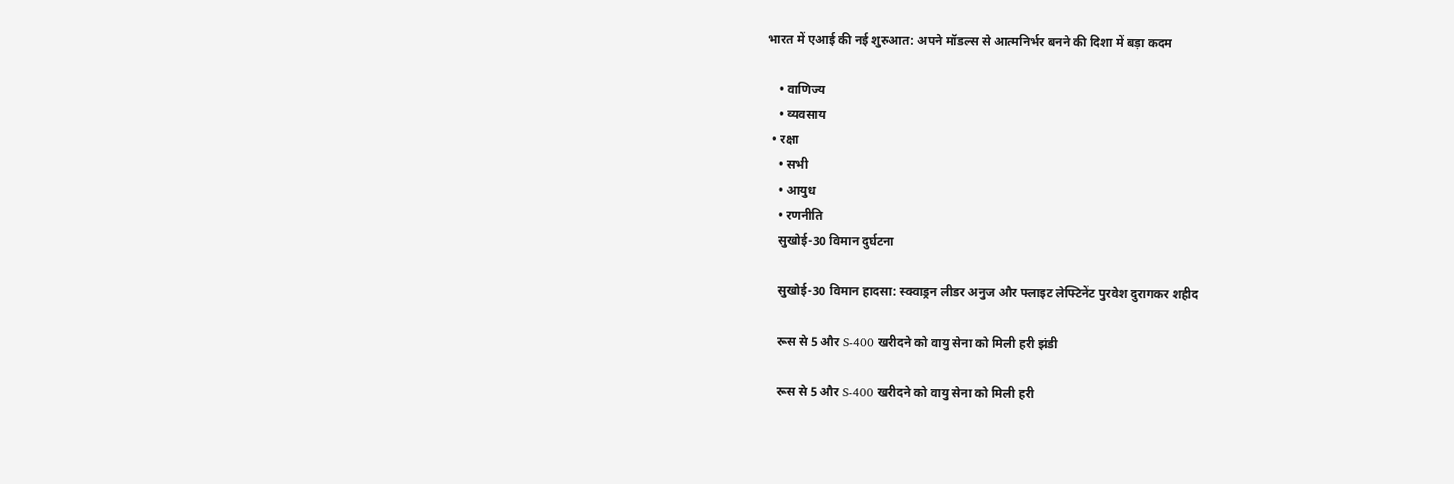भारत में एआई की नई शुरुआत: अपने मॉडल्स से आत्मनिर्भर बनने की दिशा में बड़ा कदम

    • वाणिज्य
    • व्यवसाय
  • रक्षा
    • सभी
    • आयुध
    • रणनीति
    सुखोई-30 विमान दुर्घटना

    सुखोई-30 विमान हादसा: स्क्वाड्रन लीडर अनुज और फ्लाइट लेफ्टिनेंट पुरवेश दुरागकर शहीद

    रूस से 5 और S-400 खरीदने को वायु सेना को मिली हरी झंडी

    रूस से 5 और S-400 खरीदने को वायु सेना को मिली हरी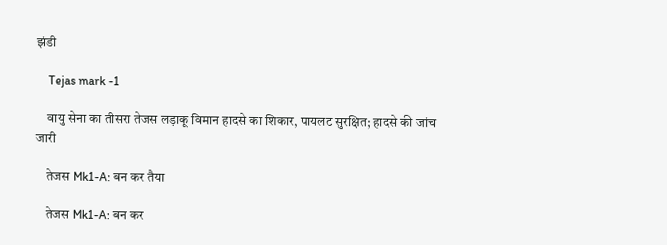झंडी

    Tejas mark -1

    वायु सेना का तीसरा तेजस लड़ाकू विमान हादसे का शिकार, पायलट सुरक्षित; हादसे की जांच जारी

    तेजस Mk1-A: बन कर तैया

    तेजस Mk1-A: बन कर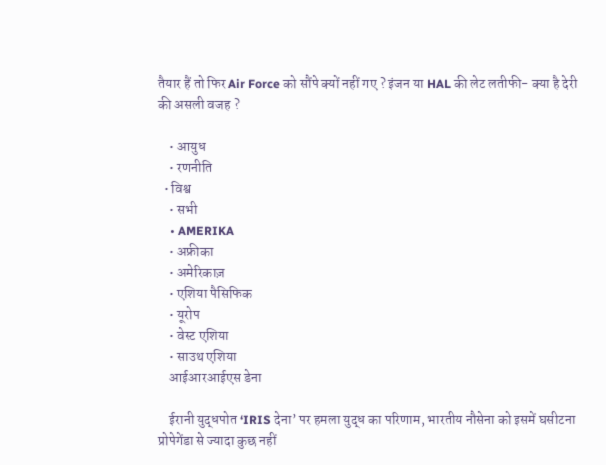तैयार हैं तो फिर Air Force को सौंपे क्यों नहीं गए ? इंजन या HAL की लेट लतीफी- क्या है देरी की असली वजह ?

    • आयुध
    • रणनीति
  • विश्व
    • सभी
    • AMERIKA
    • अफ्रीका
    • अमेरिकाज़
    • एशिया पैसिफिक
    • यूरोप
    • वेस्ट एशिया
    • साउथ एशिया
    आईआरआईएस डेना

    ईरानी युद्धपोत ‘IRIS देना’ पर हमला युद्ध का परिणाम, भारतीय नौसेना को इसमें घसीटना प्रोपेगेंडा से ज्यादा कुछ नहीं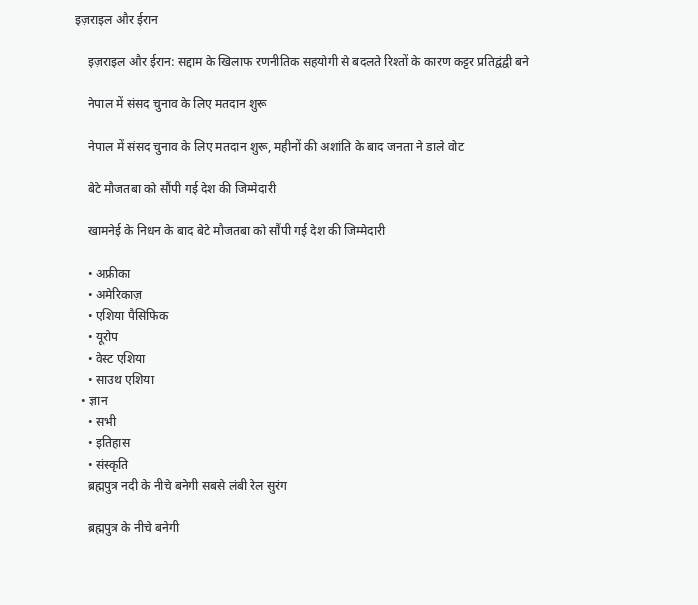इज़राइल और ईरान

    इज़राइल और ईरान: सद्दाम के खिलाफ रणनीतिक सहयोगी से बदलते रिश्तों के कारण कट्टर प्रतिद्वंद्वी बने

    नेपाल में संसद चुनाव के लिए मतदान शुरू

    नेपाल में संसद चुनाव के लिए मतदान शुरू, महीनों की अशांति के बाद जनता ने डाले वोट

    बेटे मौजतबा को सौंपी गई देश की जिम्मेदारी

    खामनेई के निधन के बाद बेटे मौजतबा को सौंपी गई देश की जिम्मेदारी

    • अफ्रीका
    • अमेरिकाज़
    • एशिया पैसिफिक
    • यूरोप
    • वेस्ट एशिया
    • साउथ एशिया
  • ज्ञान
    • सभी
    • इतिहास
    • संस्कृति
    ब्रह्मपुत्र नदी के नीचे बनेगी सबसे लंबी रेल सुरंग

    ब्रह्मपुत्र के नीचे बनेगी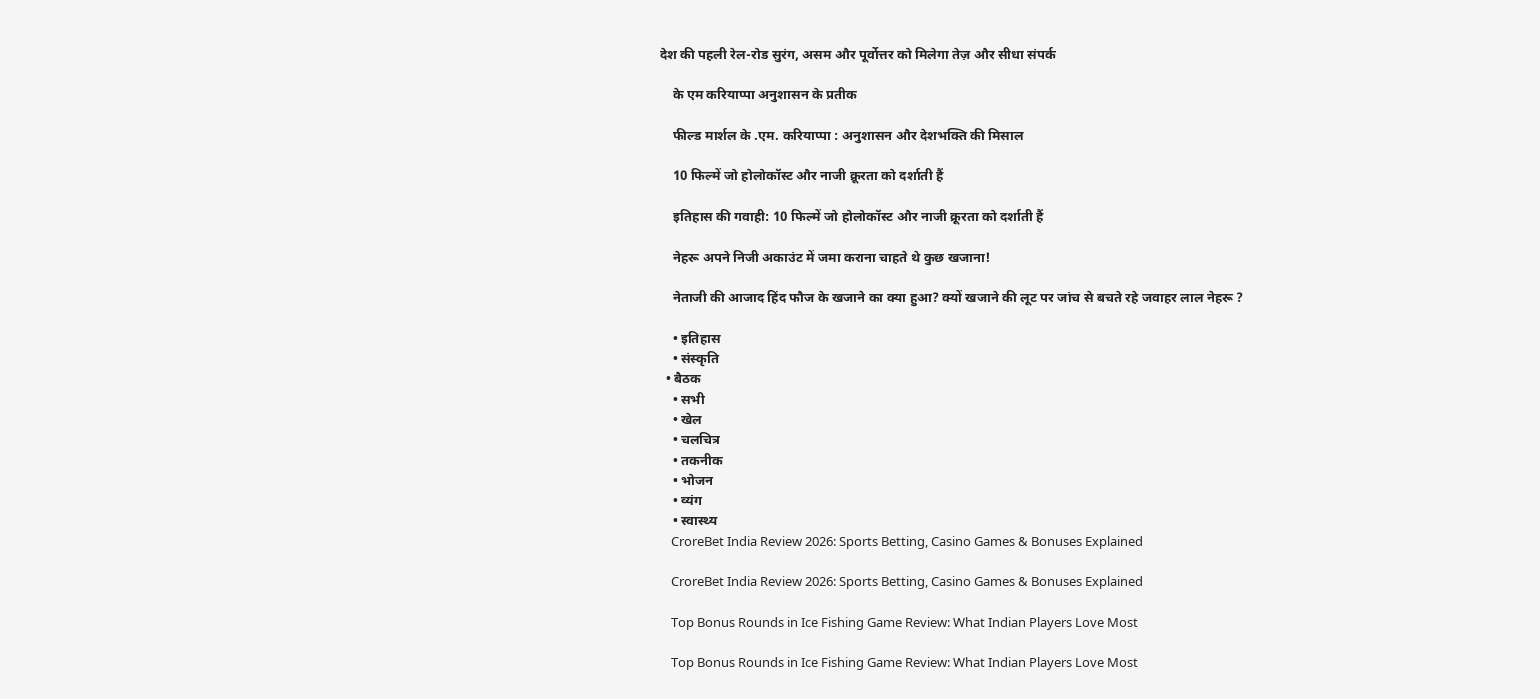देश की पहली रेल-रोड सुरंग, असम और पूर्वोत्तर को मिलेगा तेज़ और सीधा संपर्क

    के एम करियाप्पा अनुशासन के प्रतीक

    फील्ड मार्शल के .एम. करियाप्पा : अनुशासन और देशभक्ति की मिसाल

    10 फिल्में जो होलोकॉस्ट और नाजी क्रूरता को दर्शाती हैं

    इतिहास की गवाही: 10 फिल्में जो होलोकॉस्ट और नाजी क्रूरता को दर्शाती हैं

    नेहरू अपने निजी अकाउंट में जमा कराना चाहते थे कुछ खजाना!

    नेताजी की आजाद हिंद फौज के खजाने का क्या हुआ? क्यों खजाने की लूट पर जांच से बचते रहे जवाहर लाल नेहरू ?

    • इतिहास
    • संस्कृति
  • बैठक
    • सभी
    • खेल
    • चलचित्र
    • तकनीक
    • भोजन
    • व्यंग
    • स्वास्थ्य
    CroreBet India Review 2026: Sports Betting, Casino Games & Bonuses Explained

    CroreBet India Review 2026: Sports Betting, Casino Games & Bonuses Explained

    Top Bonus Rounds in Ice Fishing Game Review: What Indian Players Love Most

    Top Bonus Rounds in Ice Fishing Game Review: What Indian Players Love Most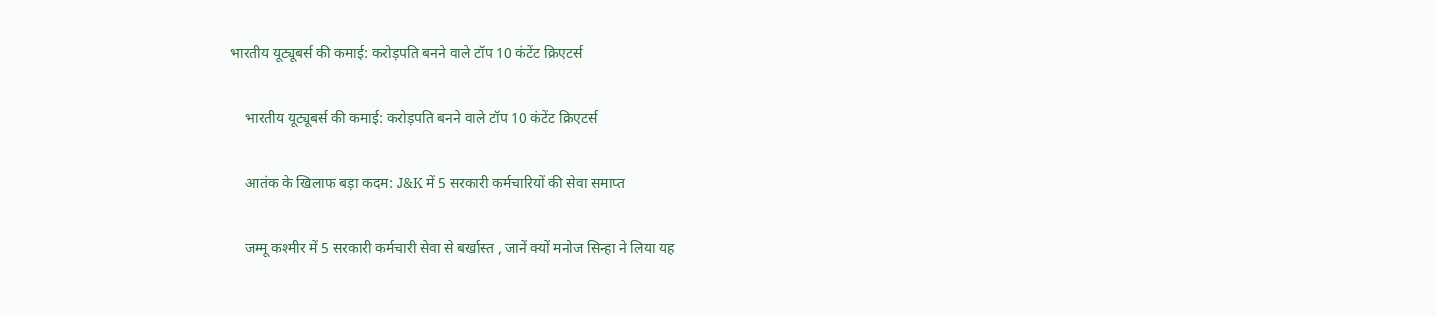भारतीय यूट्यूबर्स की कमाई: करोड़पति बनने वाले टॉप 10 कंटेंट क्रिएटर्स

    भारतीय यूट्यूबर्स की कमाई: करोड़पति बनने वाले टॉप 10 कंटेंट क्रिएटर्स

    आतंक के खिलाफ बड़ा कदम: J&K में 5 सरकारी कर्मचारियों की सेवा समाप्त

    जम्मू कश्मीर में 5 सरकारी कर्मचारी सेवा से बर्खास्त , जानें क्यों मनोज सिन्हा ने लिया यह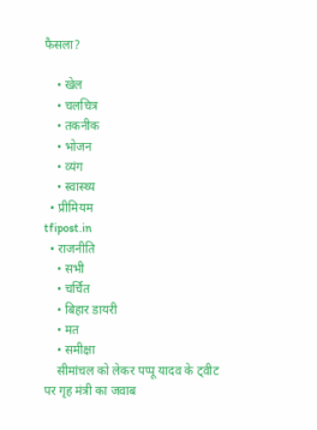फैसला?

    • खेल
    • चलचित्र
    • तकनीक
    • भोजन
    • व्यंग
    • स्वास्थ्य
  • प्रीमियम
tfipost.in
  • राजनीति
    • सभी
    • चर्चित
    • बिहार डायरी
    • मत
    • समीक्षा
    सीमांचल को लेकर पप्पू यादव के ट्वीट पर गृह मंत्री का जवाब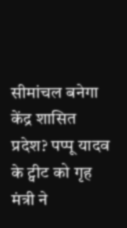सीमांचल बनेगा केंद्र शासित प्रदेश? पप्पू यादव के ट्वीट को गृह मंत्री ने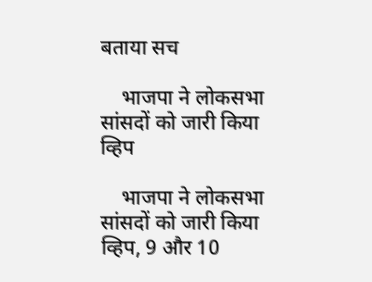बताया सच

    भाजपा ने लोकसभा सांसदों को जारी किया व्हिप

    भाजपा ने लोकसभा सांसदों को जारी किया व्हिप, 9 और 10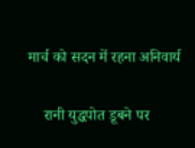मार्च को सदन में रहना अनिवार्य

    रानी युद्धपोत डूबने पर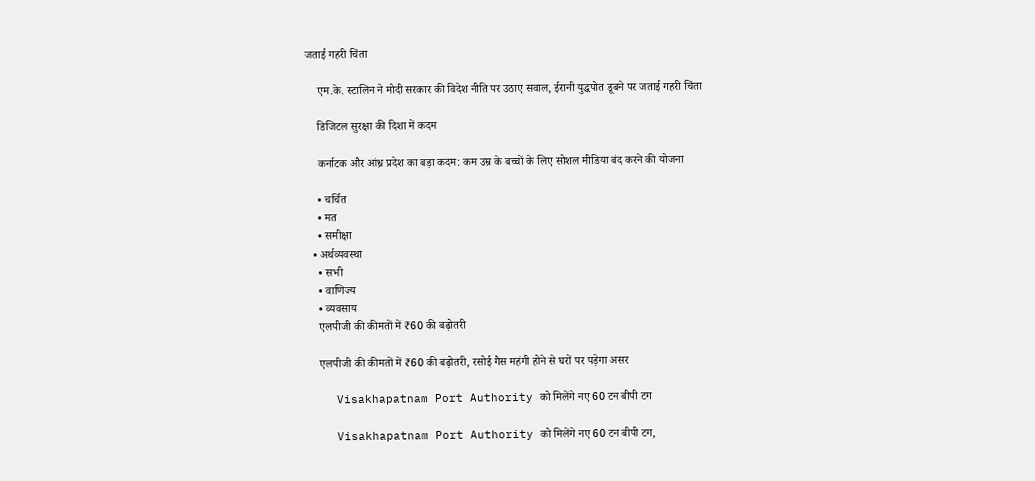जताई गहरी चिंता

    एम.के. स्टालिन ने मोदी सरकार की विदेश नीति पर उठाए सवाल, ईरानी युद्धपोत डूबने पर जताई गहरी चिंता

    डिजिटल सुरक्षा की दिशा में कदम

    कर्नाटक और आंध्र प्रदेश का बड़ा कदम: कम उम्र के बच्चों के लिए सोशल मीडिया बंद करने की योजना

    • चर्चित
    • मत
    • समीक्षा
  • अर्थव्यवस्था
    • सभी
    • वाणिज्य
    • व्यवसाय
    एलपीजी की कीमतों में ₹60 की बढ़ोतरी

    एलपीजी की कीमतों में ₹60 की बढ़ोतरी, रसोई गैस महंगी होने से घरों पर पड़ेगा असर

    Visakhapatnam Port Authority को मिलेंगे नए 60 टन बीपी टग

    Visakhapatnam Port Authority को मिलेंगे नए 60 टन बीपी टग,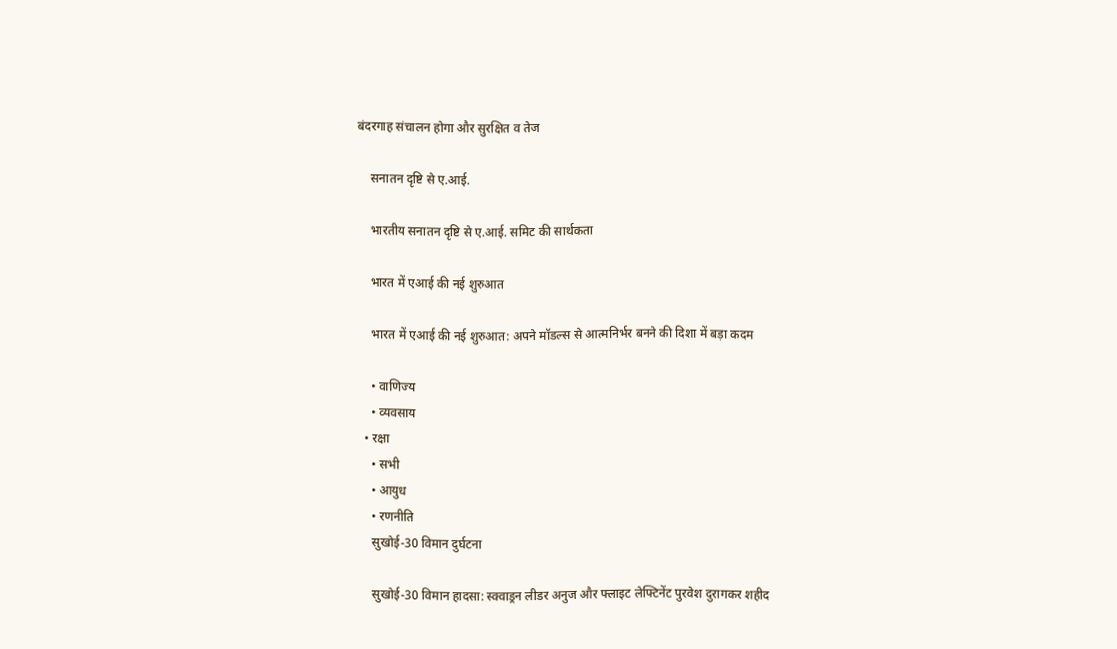बंदरगाह संचालन होगा और सुरक्षित व तेज

    सनातन दृष्टि से ए.आई.

    भारतीय सनातन दृष्टि से ए.आई. समिट की सार्थकता

    भारत में एआई की नई शुरुआत

    भारत में एआई की नई शुरुआत: अपने मॉडल्स से आत्मनिर्भर बनने की दिशा में बड़ा कदम

    • वाणिज्य
    • व्यवसाय
  • रक्षा
    • सभी
    • आयुध
    • रणनीति
    सुखोई-30 विमान दुर्घटना

    सुखोई-30 विमान हादसा: स्क्वाड्रन लीडर अनुज और फ्लाइट लेफ्टिनेंट पुरवेश दुरागकर शहीद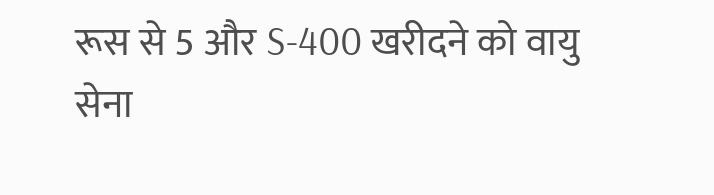रूस से 5 और S-400 खरीदने को वायु सेना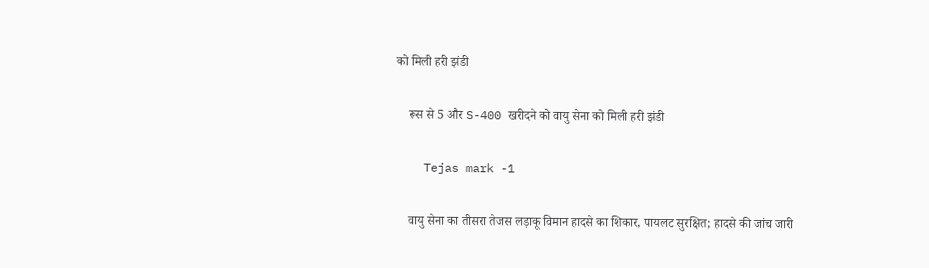को मिली हरी झंडी

    रूस से 5 और S-400 खरीदने को वायु सेना को मिली हरी झंडी

    Tejas mark -1

    वायु सेना का तीसरा तेजस लड़ाकू विमान हादसे का शिकार, पायलट सुरक्षित; हादसे की जांच जारी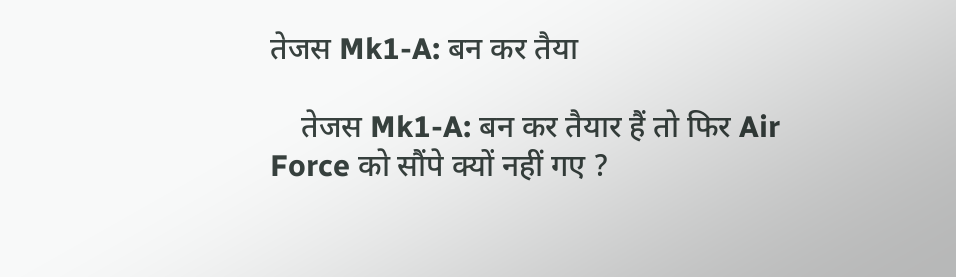तेजस Mk1-A: बन कर तैया

    तेजस Mk1-A: बन कर तैयार हैं तो फिर Air Force को सौंपे क्यों नहीं गए ?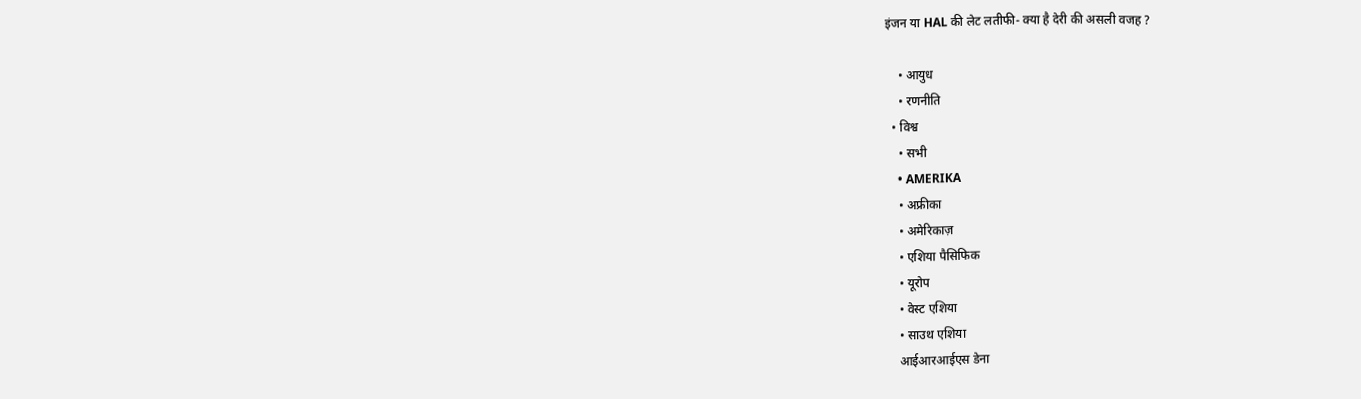इंजन या HAL की लेट लतीफी- क्या है देरी की असली वजह ?

    • आयुध
    • रणनीति
  • विश्व
    • सभी
    • AMERIKA
    • अफ्रीका
    • अमेरिकाज़
    • एशिया पैसिफिक
    • यूरोप
    • वेस्ट एशिया
    • साउथ एशिया
    आईआरआईएस डेना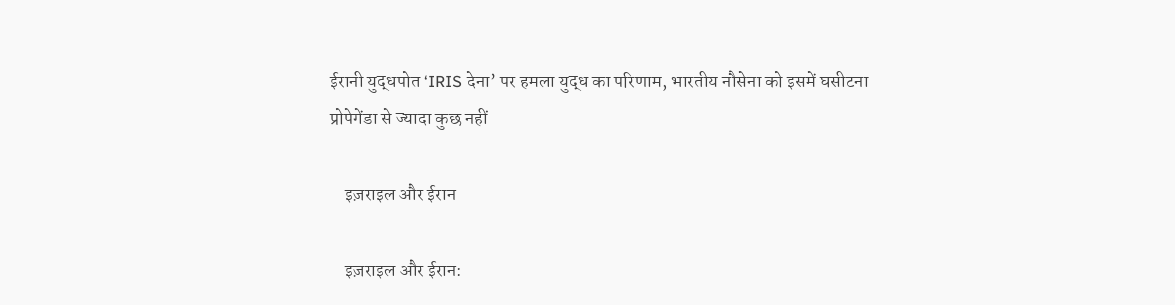ईरानी युद्धपोत ‘IRIS देना’ पर हमला युद्ध का परिणाम, भारतीय नौसेना को इसमें घसीटना प्रोपेगेंडा से ज्यादा कुछ नहीं

    इज़राइल और ईरान

    इज़राइल और ईरान: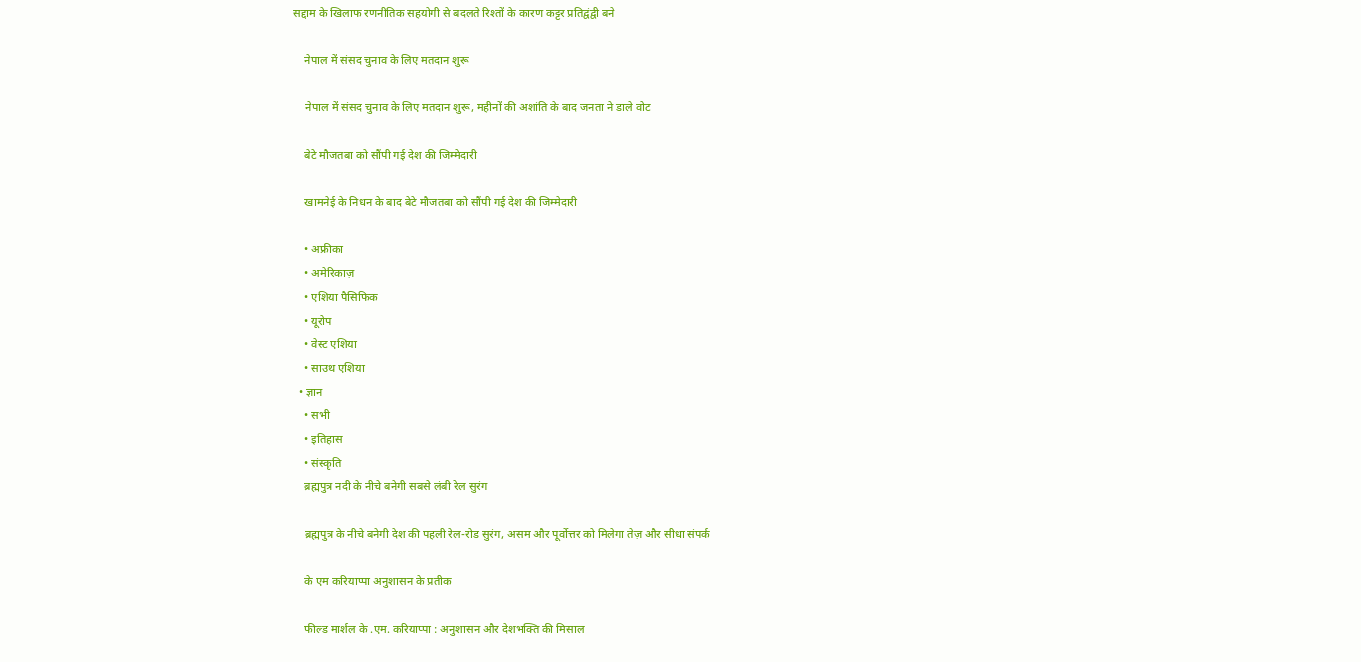सद्दाम के खिलाफ रणनीतिक सहयोगी से बदलते रिश्तों के कारण कट्टर प्रतिद्वंद्वी बने

    नेपाल में संसद चुनाव के लिए मतदान शुरू

    नेपाल में संसद चुनाव के लिए मतदान शुरू, महीनों की अशांति के बाद जनता ने डाले वोट

    बेटे मौजतबा को सौंपी गई देश की जिम्मेदारी

    खामनेई के निधन के बाद बेटे मौजतबा को सौंपी गई देश की जिम्मेदारी

    • अफ्रीका
    • अमेरिकाज़
    • एशिया पैसिफिक
    • यूरोप
    • वेस्ट एशिया
    • साउथ एशिया
  • ज्ञान
    • सभी
    • इतिहास
    • संस्कृति
    ब्रह्मपुत्र नदी के नीचे बनेगी सबसे लंबी रेल सुरंग

    ब्रह्मपुत्र के नीचे बनेगी देश की पहली रेल-रोड सुरंग, असम और पूर्वोत्तर को मिलेगा तेज़ और सीधा संपर्क

    के एम करियाप्पा अनुशासन के प्रतीक

    फील्ड मार्शल के .एम. करियाप्पा : अनुशासन और देशभक्ति की मिसाल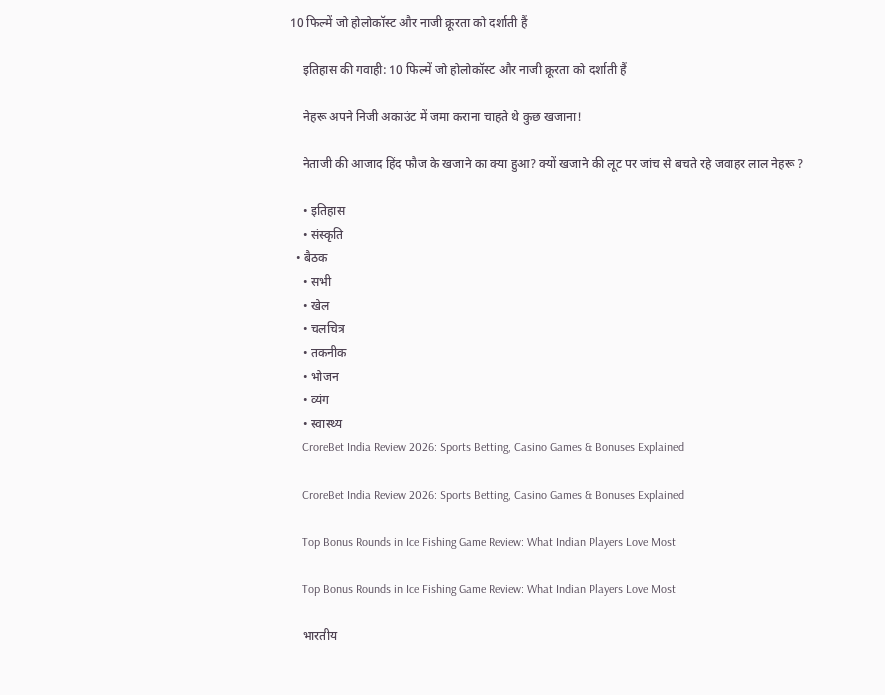10 फिल्में जो होलोकॉस्ट और नाजी क्रूरता को दर्शाती हैं

    इतिहास की गवाही: 10 फिल्में जो होलोकॉस्ट और नाजी क्रूरता को दर्शाती हैं

    नेहरू अपने निजी अकाउंट में जमा कराना चाहते थे कुछ खजाना!

    नेताजी की आजाद हिंद फौज के खजाने का क्या हुआ? क्यों खजाने की लूट पर जांच से बचते रहे जवाहर लाल नेहरू ?

    • इतिहास
    • संस्कृति
  • बैठक
    • सभी
    • खेल
    • चलचित्र
    • तकनीक
    • भोजन
    • व्यंग
    • स्वास्थ्य
    CroreBet India Review 2026: Sports Betting, Casino Games & Bonuses Explained

    CroreBet India Review 2026: Sports Betting, Casino Games & Bonuses Explained

    Top Bonus Rounds in Ice Fishing Game Review: What Indian Players Love Most

    Top Bonus Rounds in Ice Fishing Game Review: What Indian Players Love Most

    भारतीय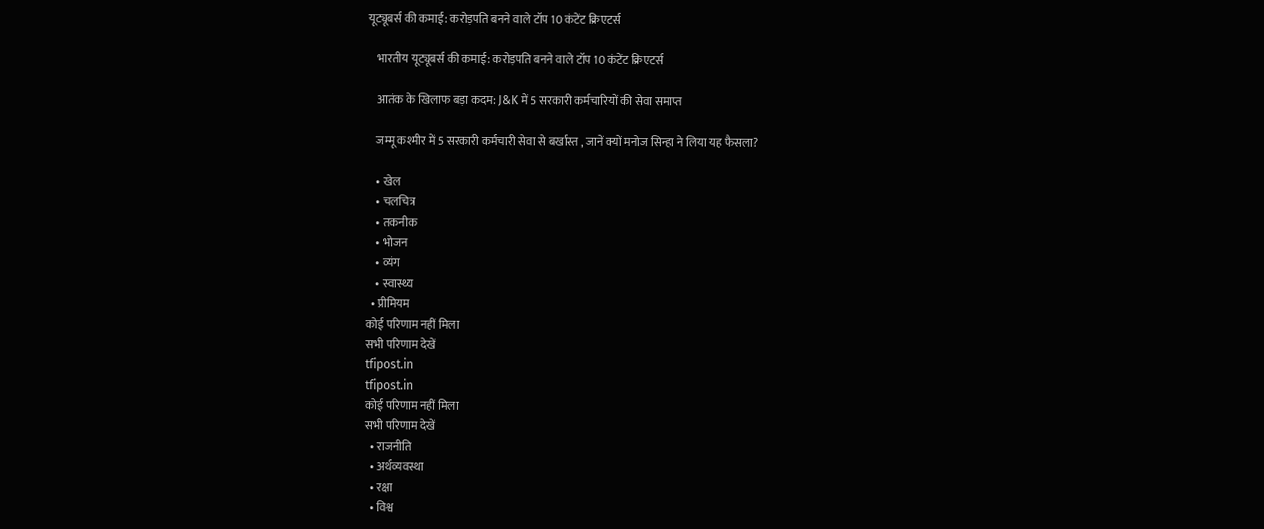यूट्यूबर्स की कमाई: करोड़पति बनने वाले टॉप 10 कंटेंट क्रिएटर्स

    भारतीय यूट्यूबर्स की कमाई: करोड़पति बनने वाले टॉप 10 कंटेंट क्रिएटर्स

    आतंक के खिलाफ बड़ा कदम: J&K में 5 सरकारी कर्मचारियों की सेवा समाप्त

    जम्मू कश्मीर में 5 सरकारी कर्मचारी सेवा से बर्खास्त , जानें क्यों मनोज सिन्हा ने लिया यह फैसला?

    • खेल
    • चलचित्र
    • तकनीक
    • भोजन
    • व्यंग
    • स्वास्थ्य
  • प्रीमियम
कोई परिणाम नहीं मिला
सभी परिणाम देखें
tfipost.in
tfipost.in
कोई परिणाम नहीं मिला
सभी परिणाम देखें
  • राजनीति
  • अर्थव्यवस्था
  • रक्षा
  • विश्व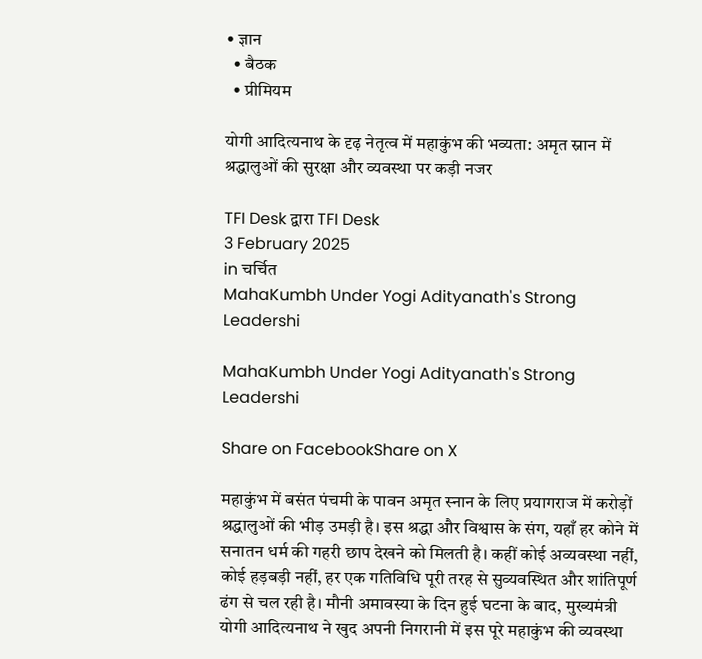• ज्ञान
  • बैठक
  • प्रीमियम

योगी आदित्यनाथ के दृढ़ नेतृत्व में महाकुंभ की भव्यता: अमृत स्नान में श्रद्धालुओं की सुरक्षा और व्यवस्था पर कड़ी नजर

TFI Desk द्वारा TFI Desk
3 February 2025
in चर्चित
MahaKumbh Under Yogi Adityanath's Strong Leadershi

MahaKumbh Under Yogi Adityanath's Strong Leadershi

Share on FacebookShare on X

महाकुंभ में बसंत पंचमी के पावन अमृत स्‍नान के लिए प्रयागराज में करोड़ों श्रद्धालुओं की भीड़ उमड़ी है। इस श्रद्धा और विश्वास के संग, यहाँ हर कोने में सनातन धर्म की गहरी छाप देखने को मिलती है। कहीं कोई अव्‍यवस्‍था नहीं, कोई हड़बड़ी नहीं, हर एक गतिविधि पूरी तरह से सुव्‍यवस्थित और शांतिपूर्ण ढंग से चल रही है। मौनी अमावस्‍या के दिन हुई घटना के बाद, मुख्यमंत्री योगी आदित्यनाथ ने खुद अपनी निगरानी में इस पूरे महाकुंभ की व्यवस्था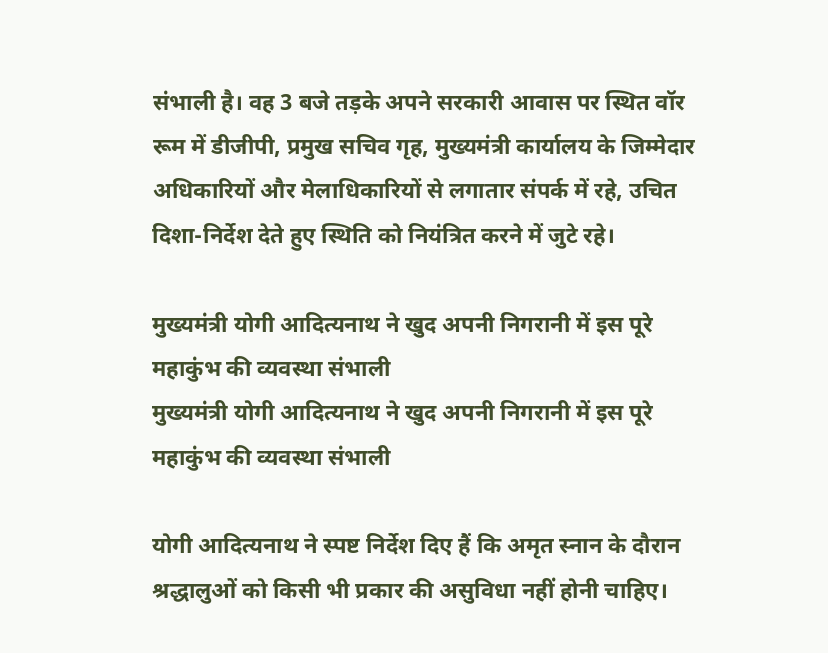संभाली है। वह 3 बजे तड़के अपने सरकारी आवास पर स्थित वॉर रूम में डीजीपी, प्रमुख सचिव गृह, मुख्यमंत्री कार्यालय के जिम्मेदार अधिकारियों और मेलाधिकारियों से लगातार संपर्क में रहे, उचित दिशा-निर्देश देते हुए स्थिति को नियंत्रित करने में जुटे रहे।

मुख्यमंत्री योगी आदित्यनाथ ने खुद अपनी निगरानी में इस पूरे महाकुंभ की व्यवस्था संभाली
मुख्यमंत्री योगी आदित्यनाथ ने खुद अपनी निगरानी में इस पूरे महाकुंभ की व्यवस्था संभाली

योगी आदित्यनाथ ने स्पष्ट निर्देश दिए हैं कि अमृत स्नान के दौरान श्रद्धालुओं को किसी भी प्रकार की असुविधा नहीं होनी चाहिए।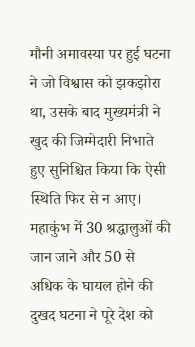मौनी अमावस्या पर हुई घटना ने जो विश्वास को झकझोरा था, उसके बाद मुख्यमंत्री ने खुद की जिम्मेदारी निभाते हुए सुनिश्चित किया कि ऐसी स्थिति फिर से न आए। महाकुंभ में 30 श्रद्धालुओं की जान जाने और 50 से अधिक के घायल होने की दुखद घटना ने पूरे देश को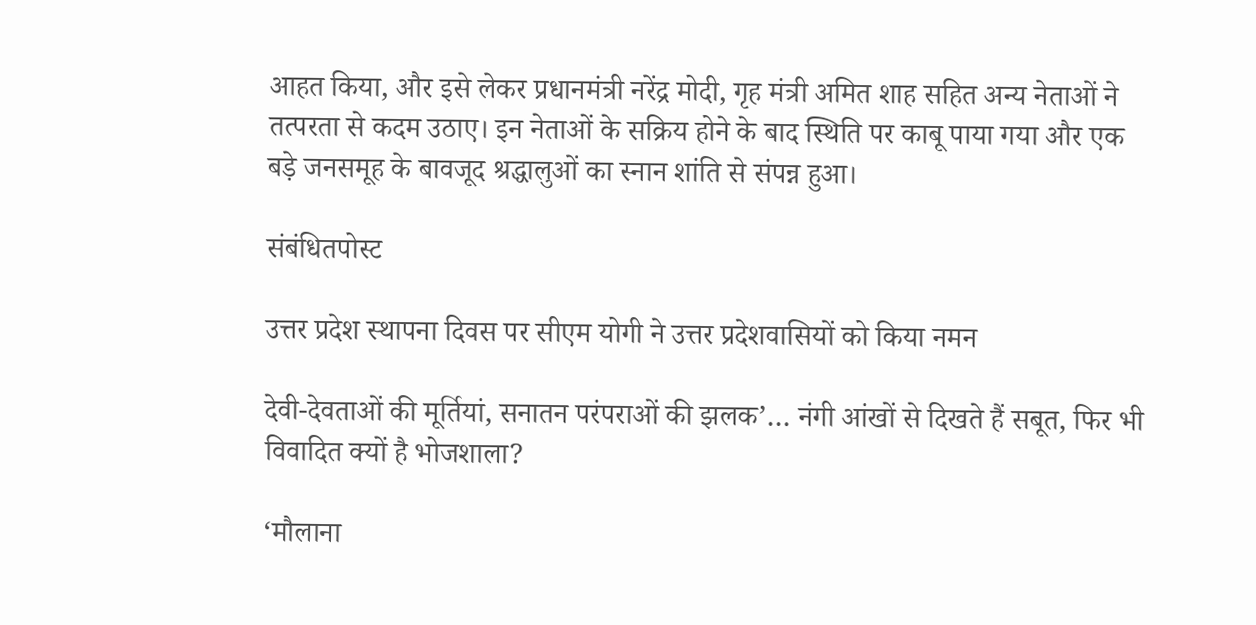आहत किया, और इसे लेकर प्रधानमंत्री नरेंद्र मोदी, गृह मंत्री अमित शाह सहित अन्य नेताओं ने तत्परता से कदम उठाए। इन नेताओं के सक्रिय होने के बाद स्थिति पर काबू पाया गया और एक बड़े जनसमूह के बावजूद श्रद्धालुओं का स्नान शांति से संपन्न हुआ।

संबंधितपोस्ट

उत्तर प्रदेश स्थापना दिवस पर सीएम योगी ने उत्तर प्रदेशवासियों को किया नमन

देवी-देवताओं की मूर्तियां, सनातन परंपराओं की झलक’… नंगी आंखों से दिखते हैं सबूत, फिर भी विवादित क्यों है भोजशाला?

‘मौलाना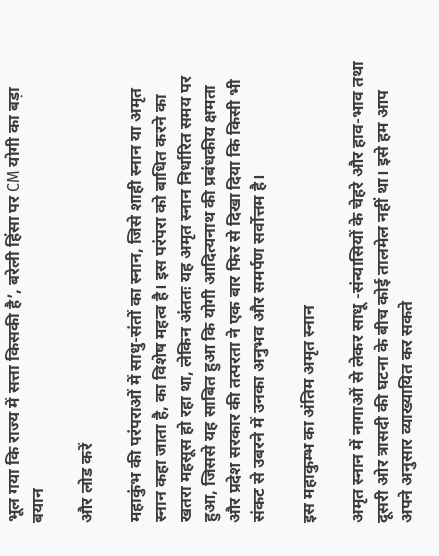भूल गया कि राज्य में सत्ता किसकी है’, बरेली हिंसा पर CM योगी का बड़ा बयान

और लोड करें

महाकुंभ की परंपराओं में साधु-संतों का स्नान, जिसे शाही स्नान या अमृत स्नान कहा जाता है, का विशेष महत्व है। इस परंपरा को बाधित करने का खतरा महसूस हो रहा था, लेकिन अंततः यह अमृत स्नान निर्धारित समय पर हुआ, जिससे यह साबित हुआ कि योगी आदित्यनाथ की प्रबंधकीय क्षमता और प्रदेश सरकार की तत्परता ने एक बार फिर से दिखा दिया कि किसी भी संकट से उबरने में उनका अनुभव और समर्पण सर्वोत्तम है।

इस महाकुम्भ का अंतिम अमृत स्नान

अमृत स्नान में नागाओं से लेकर साधू -संन्यासियों के चेहरे और हाव-भाव तथा दूसरी ओर त्रासदी की घटना के बीच कोई तालमेल नहीं था। इसे हम आप अपने अनुसार व्याख्यायित कर सकते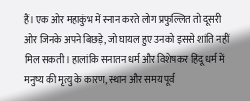हैं। एक ओर महाकुंभ में स्नान करते लोग प्रफुल्लित तो दूसरी ओर जिनके अपने बिछड़े, जो घायल हुए उनको इससे शांति नहीं मिल सकती। हालांकि सनातन धर्म और विशेषकर हिंदू धर्म में मनुष्य की मृत्यु के कारण, स्थान और समय पूर्व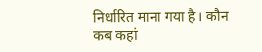निर्धारित माना गया है। कौन कब कहां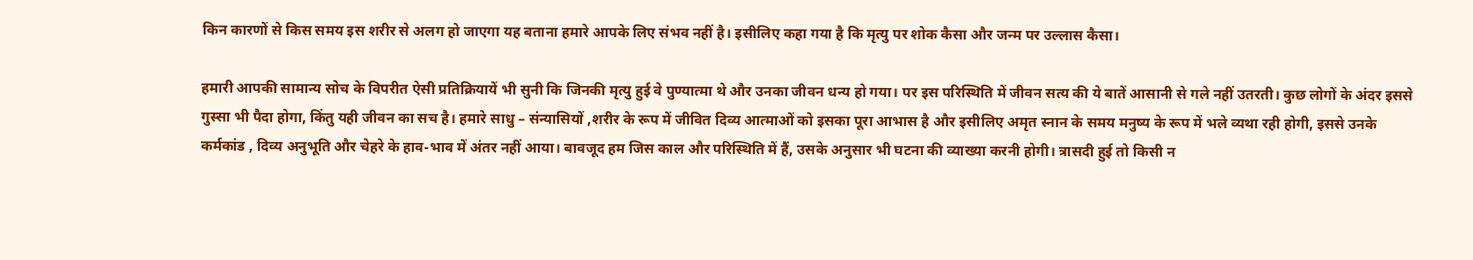किन कारणों से किस समय इस शरीर से अलग हो जाएगा यह बताना हमारे आपके लिए संभव नहीं है। इसीलिए कहा गया है कि मृत्यु पर शोक कैसा और जन्म पर उल्लास कैसा।

हमारी आपकी सामान्य सोच के विपरीत ऐसी प्रतिक्रियायें भी सुनी कि जिनकी मृत्यु हुई वे पुण्यात्मा थे और उनका जीवन धन्य हो गया। पर इस परिस्थिति में जीवन सत्य की ये बातें आसानी से गले नहीं उतरती। कुछ लोगों के अंदर इससे गुस्सा भी पैदा होगा, किंतु यही जीवन का सच है। हमारे साधु – संन्यासियों ,शरीर के रूप में जीवित दिव्य आत्माओं को इसका पूरा आभास है और इसीलिए अमृत स्नान के समय मनुष्य के रूप में भले व्यथा रही होगी, इससे उनके कर्मकांड , दिव्य अनुभूति और चेहरे के हाव-भाव में अंतर नहीं आया। बावजूद हम जिस काल और परिस्थिति में हैं, उसके अनुसार भी घटना की व्याख्या करनी होगी। त्रासदी हुई तो किसी न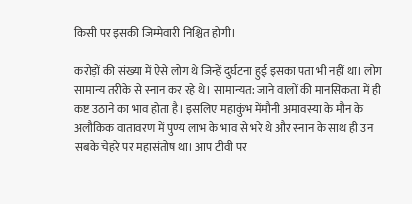किसी पर इसकी जिम्मेवारी निश्चित होगी।

करोड़ों की संख्या में ऐसे लोग थे जिन्हें दुर्घटना हुई इसका पता भी नहीं था। लोग सामान्य तरीके से स्नान कर रहे थे। सामान्यत: जाने वालों की मानसिकता में ही कष्ट उठाने का भाव होता है। इसलिए महाकुंभ मेंमौनी अमावस्या के मौन के अलौकिक वातावरण में पुण्य लाभ के भाव से भरे थे और स्नान के साथ ही उन सबके चेहरे पर महासंतोष था। आप टीवी पर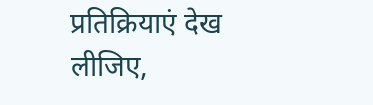प्रतिक्रियाएं देख लीजिए,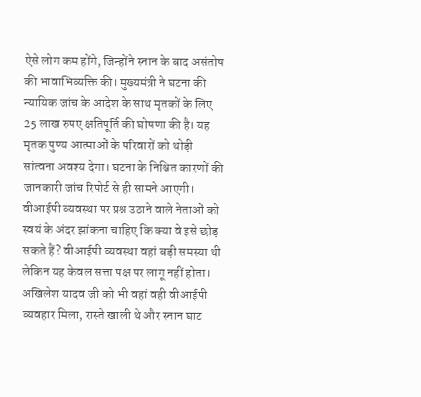ऐसे लोग कम होंगे, जिन्होंने स्नान के बाद असंतोष की भावाभिव्यक्ति की। मुख्यमंत्री ने घटना की न्यायिक जांच के आदेश के साथ मृतकों के लिए 25 लाख रुपए क्षतिपूर्ति की घोषणा की है। यह मृतक पुण्य आत्माओं के परिवारों को थोड़ी सांत्वना अवश्य देगा। घटना के निश्चित कारणों की जानकारी जांच रिपोर्ट से ही सामने आएगी। वीआईपी व्यवस्था पर प्रश्न उठाने वाले नेताओं को स्वयं के अंदर झांकना चाहिए कि क्या वे इसे छोड़ सकते हैं? वीआईपी व्यवस्था वहां बड़ी समस्या थी लेकिन यह केवल सत्ता पक्ष पर लागू नहीं होता। अखिलेश यादव जी को भी वहां वही वीआईपी व्यवहार मिला, रास्ते खाली थे और स्नान घाट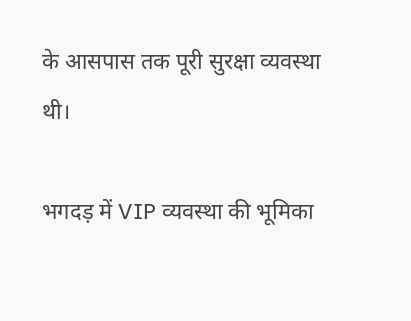के आसपास तक पूरी सुरक्षा व्यवस्था थी।

भगदड़ में VIP व्यवस्था की भूमिका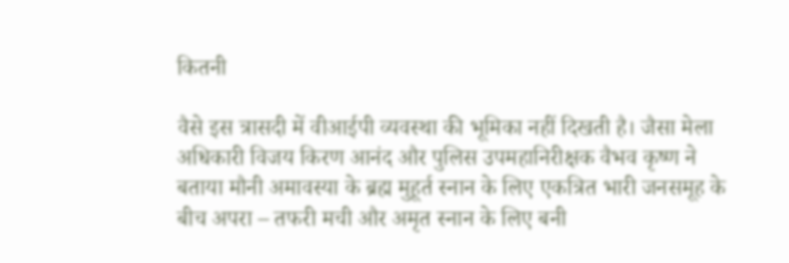कितनी

वैसे इस त्रासदी में वीआईपी व्यवस्था की भूमिका नहीं दिखती है। जैसा मेला अधिकारी विजय किरण आनंद और पुलिस उपमहानिरीक्षक वैभव कृष्ण ने बताया मौनी अमावस्या के ब्रह्म मुहूर्त स्नान के लिए एकत्रित भारी जनसमूह के बीच अपरा – तफरी मची और अमृत स्नान के लिए बनी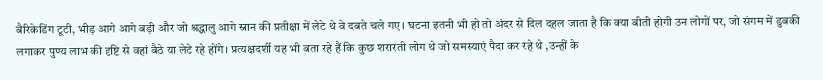बैरिकेडिंग टूटी, भीड़ आगे आगे बड़ी और जो श्रद्धालु आगे स्नान की प्रतीक्षा में लेटे थे वे दबते चले गए। घटना इतनी भी हो तो अंदर से दिल दहल जाता है कि क्या बीती होगी उन लोगों पर, जो संगम में डुबकी लगाकर पुण्य लाभ की दृष्टि से वहां बैठे या लेटे रहे होंगे। प्रत्यक्षदर्शी यह भी बता रहे हैं कि कुछ शरारती लोग थे जो समस्याएं पैदा कर रहे थे ,उन्हीं के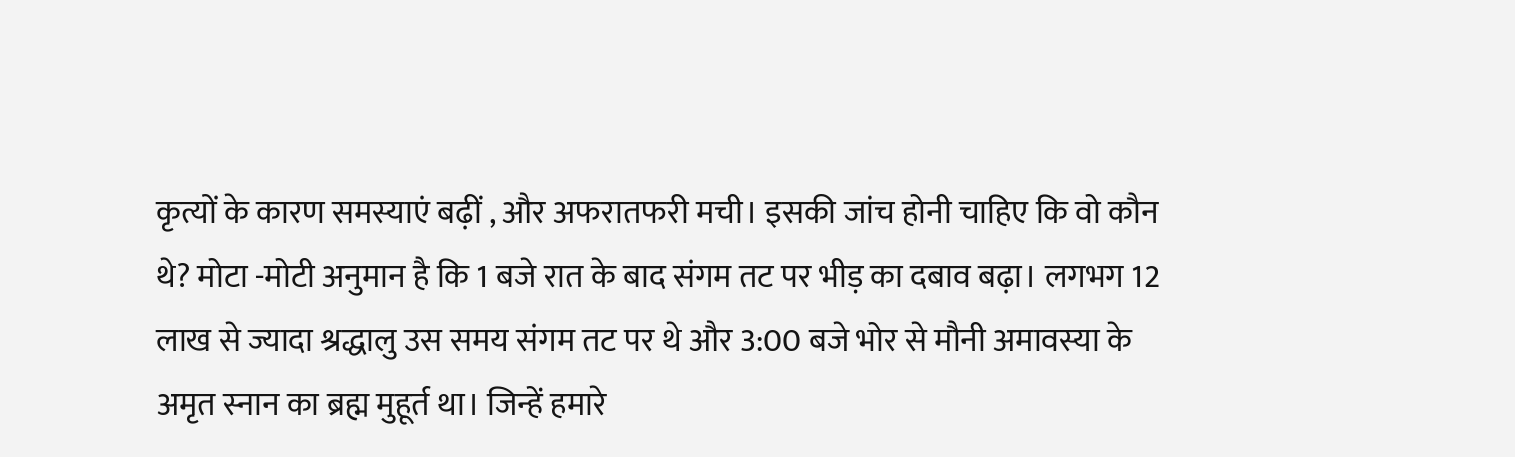कृत्यों के कारण समस्याएं बढ़ीं , और अफरातफरी मची। इसकी जांच होनी चाहिए कि वो कौन थे? मोटा -मोटी अनुमान है कि 1 बजे रात के बाद संगम तट पर भीड़ का दबाव बढ़ा। लगभग 12 लाख से ज्यादा श्रद्धालु उस समय संगम तट पर थे और 3:00 बजे भोर से मौनी अमावस्या के अमृत स्नान का ब्रह्म मुहूर्त था। जिन्हें हमारे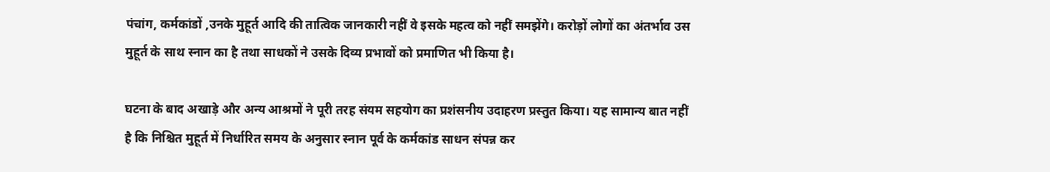पंचांग, कर्मकांडों ,उनके मुहूर्त आदि की तात्विक जानकारी नहीं वे इसके महत्व को नहीं समझेंगे। करोड़ों लोगों का अंतर्भाव उस मुहूर्त के साथ स्नान का है तथा साधकों ने उसके दिव्य प्रभावों को प्रमाणित भी किया है।

घटना के बाद अखाड़े और अन्य आश्रमों ने पूरी तरह संयम सहयोग का प्रशंसनीय उदाहरण प्रस्तुत किया। यह सामान्य बात नहीं है कि निश्चित मुहूर्त में निर्धारित समय के अनुसार स्नान पूर्व के कर्मकांड साधन संपन्न कर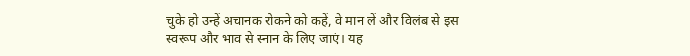चुके हो उन्हें अचानक रोकने को कहें, वे मान लें और विलंब से इस स्वरूप और भाव से स्नान के लिए जाएं। यह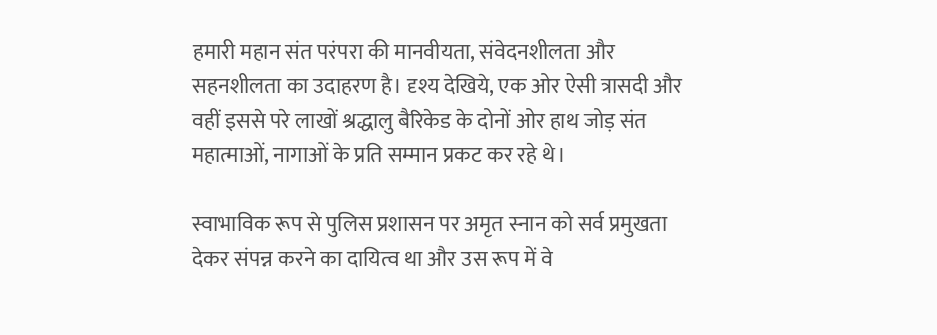हमारी महान संत परंपरा की मानवीयता, संवेदनशीलता और सहनशीलता का उदाहरण है। दृश्य देखिये, एक ओर ऐसी त्रासदी और वहीं इससे परे लाखों श्रद्धालु बैरिकेड के दोनों ओर हाथ जोड़ संत महात्माओं, नागाओं के प्रति सम्मान प्रकट कर रहे थे।

स्वाभाविक रूप से पुलिस प्रशासन पर अमृत स्नान को सर्व प्रमुखता देकर संपन्न करने का दायित्व था और उस रूप में वे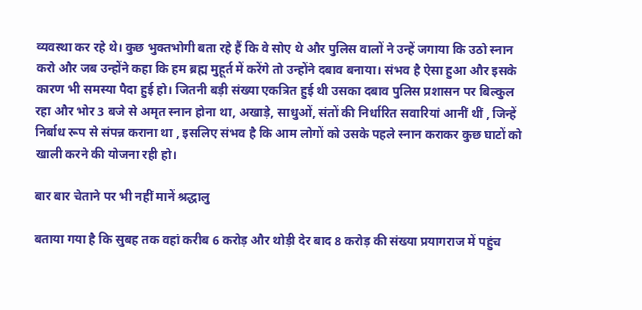व्यवस्था कर रहे थे। कुछ भुक्तभोगी बता रहे हैं कि वे सोए थे और पुलिस वालों ने उन्हें जगाया कि उठो स्नान करो और जब उन्होंने कहा कि हम ब्रह्म मुहूर्त में करेंगे तो उन्होंने दबाव बनाया। संभव है ऐसा हुआ और इसके कारण भी समस्या पैदा हुई हो। जितनी बड़ी संख्या एकत्रित हुई थी उसका दबाव पुलिस प्रशासन पर बिल्कुल रहा और भोर 3 बजे से अमृत स्नान होना था, अखाड़े, साधुओं, संतों की निर्धारित सवारियां आनीं थीं , जिन्हें निर्बाध रूप से संपन्न कराना था , इसलिए संभव है कि आम लोगों को उसके पहले स्नान कराकर कुछ घाटों को खाली करने की योजना रही हो।

बार बार चेताने पर भी नहीं मानें श्रद्धालु

बताया गया है कि सुबह तक वहां करीब 6 करोड़ और थोड़ी देर बाद 8 करोड़ की संख्या प्रयागराज में पहुंच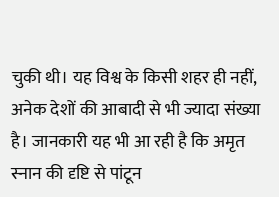चुकी थी। यह विश्व के किसी शहर ही नहीं, अनेक देशों की आबादी से भी ज्यादा संख्या है। जानकारी यह भी आ रही है कि अमृत स्नान की दृष्टि से पांटून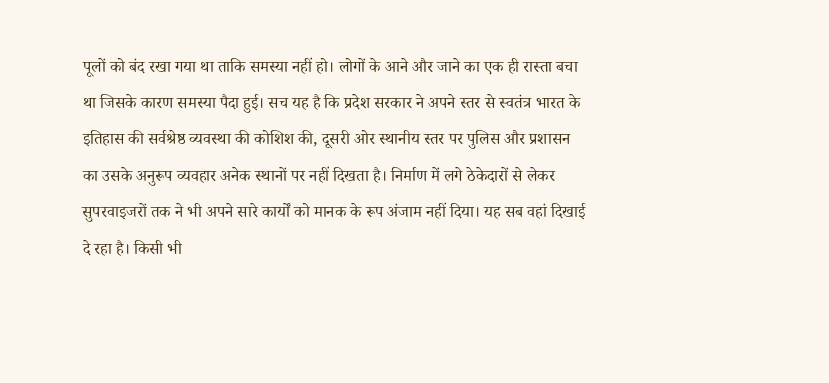पूलों को बंद रखा गया था ताकि समस्या नहीं हो। लोगों के आने और जाने का एक ही रास्ता बचा था जिसके कारण समस्या पैदा हुई। सच यह है कि प्रदेश सरकार ने अपने स्तर से स्वतंत्र भारत के इतिहास की सर्वश्रेष्ठ व्यवस्था की कोशिश की, दूसरी ओर स्थानीय स्तर पर पुलिस और प्रशासन का उसके अनुरूप व्यवहार अनेक स्थानों पर नहीं दिखता है। निर्माण में लगे ठेकेदारों से लेकर सुपरवाइजरों तक ने भी अपने सारे कार्यों को मानक के रूप अंजाम नहीं दिया। यह सब वहां दिखाई दे रहा है। किसी भी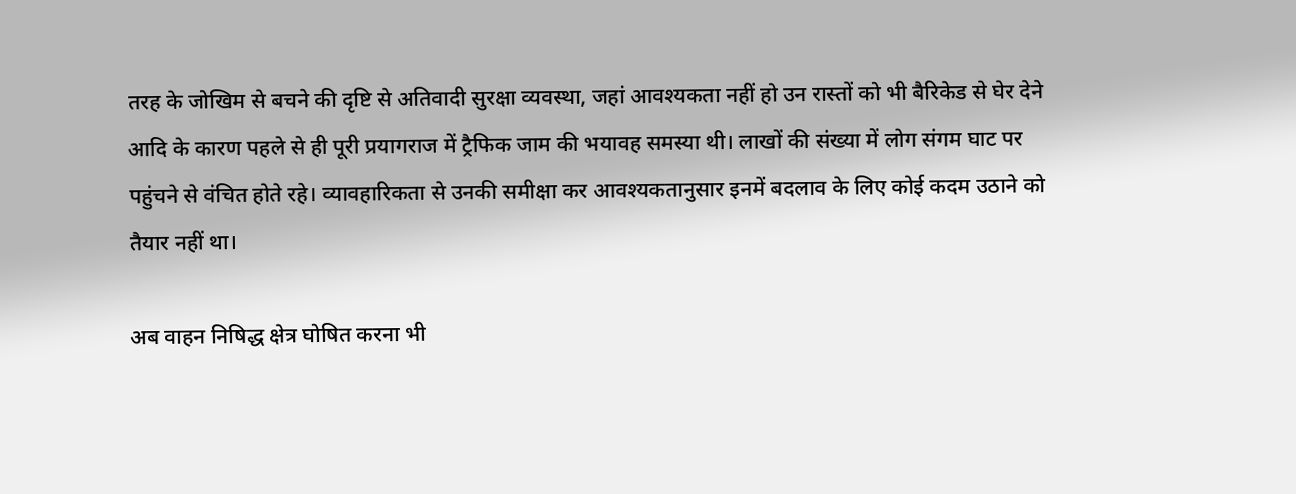तरह के जोखिम से बचने की दृष्टि से अतिवादी सुरक्षा व्यवस्था, जहां आवश्यकता नहीं हो उन रास्तों को भी बैरिकेड से घेर देने आदि के कारण पहले से ही पूरी प्रयागराज में ट्रैफिक जाम की भयावह समस्या थी। लाखों की संख्या में लोग संगम घाट पर पहुंचने से वंचित होते रहे। व्यावहारिकता से उनकी समीक्षा कर आवश्यकतानुसार इनमें बदलाव के लिए कोई कदम उठाने को तैयार नहीं था।

अब वाहन निषिद्ध क्षेत्र घोषित करना भी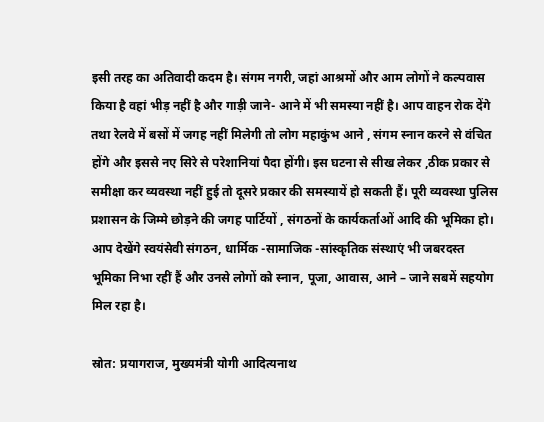इसी तरह का अतिवादी कदम है। संगम नगरी, जहां आश्रमों और आम लोगों ने कल्पवास किया है वहां भीड़ नहीं है और गाड़ी जाने- आने में भी समस्या नहीं है। आप वाहन रोक देंगे तथा रेलवे में बसों में जगह नहीं मिलेगी तो लोग महाकुंभ आने , संगम स्नान करने से वंचित होंगे और इससे नए सिरे से परेशानियां पैदा होंगी। इस घटना से सीख लेकर ,ठीक प्रकार से समीक्षा कर व्यवस्था नहीं हुई तो दूसरे प्रकार की समस्यायें हो सकती हैं। पूरी व्यवस्था पुलिस प्रशासन के जिम्मे छोड़ने की जगह पार्टियों , संगठनों के कार्यकर्ताओं आदि की भूमिका हो। आप देखेंगे स्वयंसेवी संगठन, धार्मिक -सामाजिक -सांस्कृतिक संस्थाएं भी जबरदस्त भूमिका निभा रहीं हैं और उनसे लोगों को स्नान, पूजा, आवास, आने – जाने सबमें सहयोग मिल रहा है।

स्रोत: प्रयागराज, मुख्यमंत्री योगी आदित्यनाथ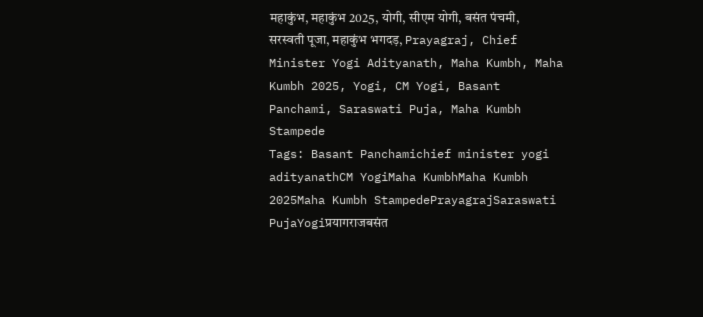महाकुंभ, महाकुंभ 2025, योगी, सीएम योगी, बसंत पंचमी, सरस्वती पूजा, महाकुंभ भगदड़, Prayagraj, Chief Minister Yogi Adityanath, Maha Kumbh, Maha Kumbh 2025, Yogi, CM Yogi, Basant Panchami, Saraswati Puja, Maha Kumbh Stampede
Tags: Basant Panchamichief minister yogi adityanathCM YogiMaha KumbhMaha Kumbh 2025Maha Kumbh StampedePrayagrajSaraswati PujaYogiप्रयागराजबसंत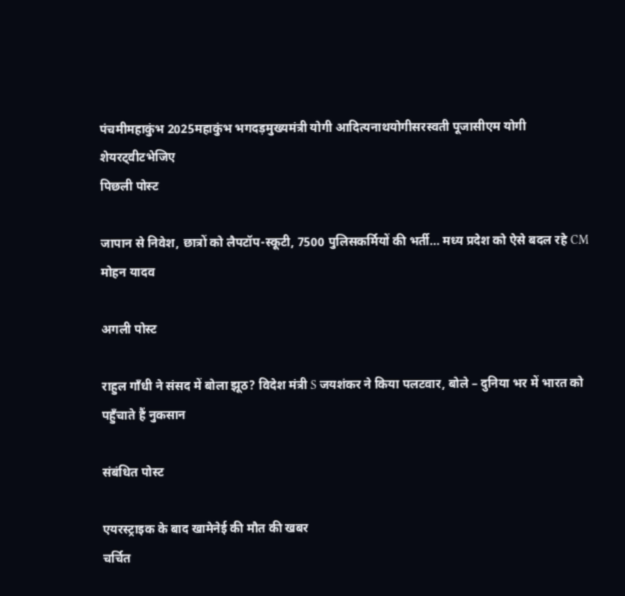पंचमीमहाकुंभ 2025महाकुंभ भगदड़मुख्यमंत्री योगी आदित्यनाथयोगीसरस्वती पूजासीएम योगी
शेयरट्वीटभेजिए
पिछली पोस्ट

जापान से निवेश, छात्रों को लैपटॉप-स्कूटी, 7500 पुलिसकर्मियों की भर्ती… मध्य प्रदेश को ऐसे बदल रहे CM मोहन यादव

अगली पोस्ट

राहुल गाँधी ने संसद में बोला झूठ? विदेश मंत्री S जयशंकर ने किया पलटवार, बोले – दुनिया भर में भारत को पहुँचाते हैं नुकसान

संबंधित पोस्ट

एयरस्ट्राइक के बाद खामेनेई की मौत की खबर
चर्चित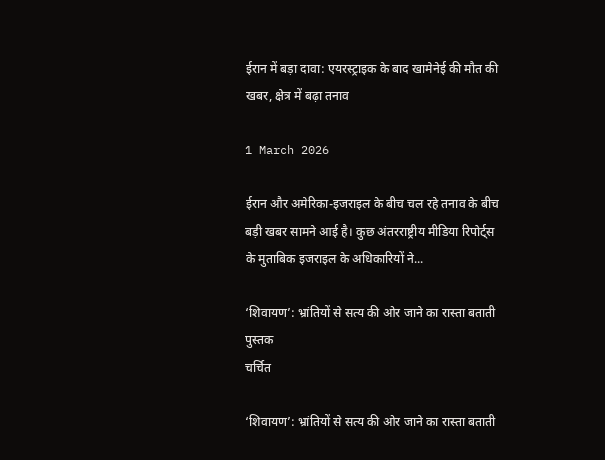ईरान में बड़ा दावा: एयरस्ट्राइक के बाद खामेनेई की मौत की खबर, क्षेत्र में बढ़ा तनाव

1 March 2026

ईरान और अमेरिका-इजराइल के बीच चल रहे तनाव के बीच बड़ी खबर सामने आई है। कुछ अंतरराष्ट्रीय मीडिया रिपोर्ट्स के मुताबिक इजराइल के अधिकारियों ने...

‘शिवायण’: भ्रांतियों से सत्य की ओर जाने का रास्ता बताती पुस्तक
चर्चित

‘शिवायण’: भ्रांतियों से सत्य की ओर जाने का रास्ता बताती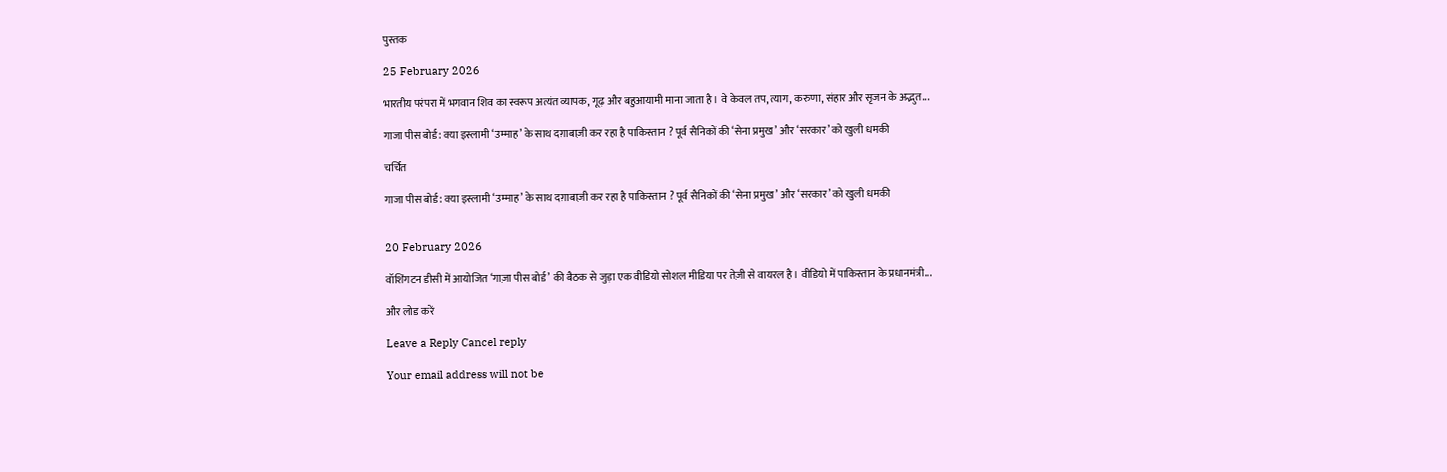पुस्तक

25 February 2026

भारतीय परंपरा में भगवान शिव का स्वरूप अत्यंत व्यापक, गूढ़ और बहुआयामी माना जाता है। वे केवल तप, त्याग, करुणा, संहार और सृजन के अद्भुत...

गाजा पीस बोर्ड: क्या इस्लामी ‘उम्माह’ के साथ दग़ाबाज़ी कर रहा है पाकिस्तान ? पूर्व सैनिकों की ‘सेना प्रमुख’ और ‘सरकार’ को खुली धमकी

चर्चित

गाजा पीस बोर्ड: क्या इस्लामी ‘उम्माह’ के साथ दग़ाबाज़ी कर रहा है पाकिस्तान ? पूर्व सैनिकों की ‘सेना प्रमुख’ और ‘सरकार’ को खुली धमकी


20 February 2026

वॉशिंगटन डीसी में आयोजित ‘गाज़ा पीस बोर्ड’ की बैठक से जुड़ा एक वीडियो सोशल मीडिया पर तेज़ी से वायरल है। वीडियो में पाकिस्तान के प्रधानमंत्री...

और लोड करें

Leave a Reply Cancel reply

Your email address will not be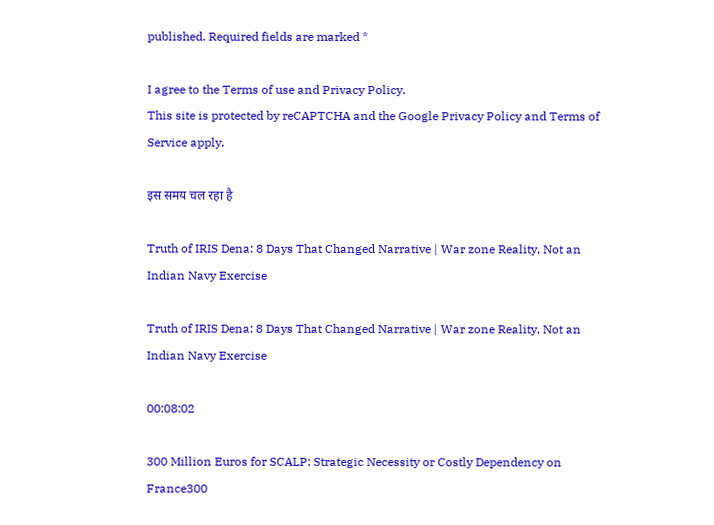published. Required fields are marked *

I agree to the Terms of use and Privacy Policy.
This site is protected by reCAPTCHA and the Google Privacy Policy and Terms of Service apply.

इस समय चल रहा है

Truth of IRIS Dena: 8 Days That Changed Narrative | War zone Reality, Not an Indian Navy Exercise

Truth of IRIS Dena: 8 Days That Changed Narrative | War zone Reality, Not an Indian Navy Exercise

00:08:02

300 Million Euros for SCALP: Strategic Necessity or Costly Dependency on France300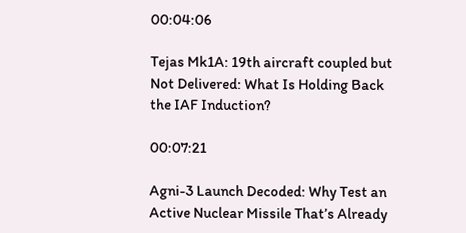00:04:06

Tejas Mk1A: 19th aircraft coupled but Not Delivered: What Is Holding Back the IAF Induction?

00:07:21

Agni-3 Launch Decoded: Why Test an Active Nuclear Missile That’s Already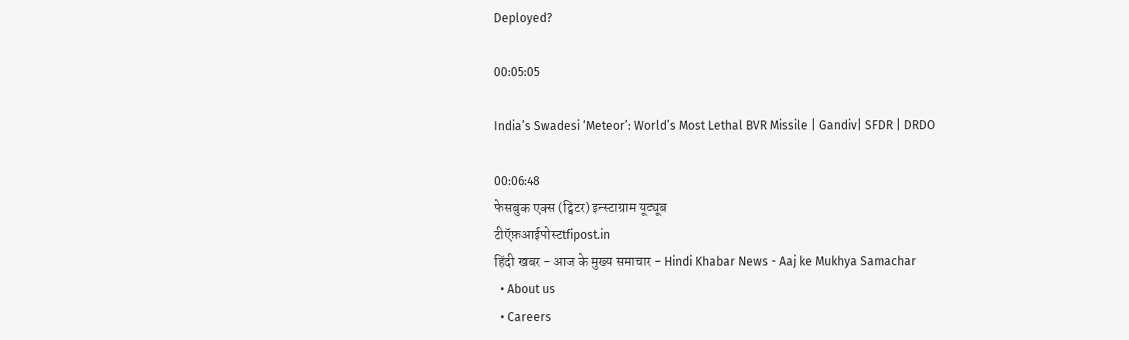Deployed?

00:05:05

India’s Swadesi ‘Meteor’: World’s Most Lethal BVR Missile | Gandiv| SFDR | DRDO

00:06:48
फेसबुक एक्स (ट्विटर) इन्स्टाग्राम यूट्यूब
टीऍफ़आईपोस्टtfipost.in
हिंदी खबर - आज के मुख्य समाचार - Hindi Khabar News - Aaj ke Mukhya Samachar
  • About us
  • Careers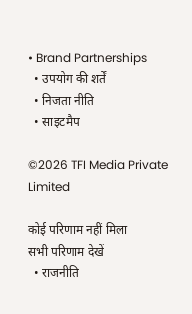• Brand Partnerships
  • उपयोग की शर्तें
  • निजता नीति
  • साइटमैप

©2026 TFI Media Private Limited

कोई परिणाम नहीं मिला
सभी परिणाम देखें
  • राजनीति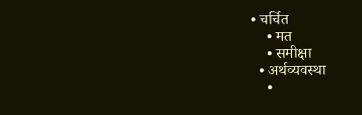• चर्चित
    • मत
    • समीक्षा
  • अर्थव्यवस्था
    •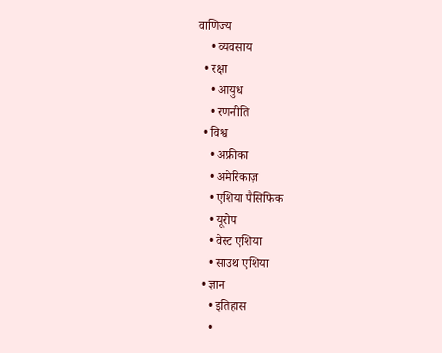वाणिज्य
    • व्यवसाय
  • रक्षा
    • आयुध
    • रणनीति
  • विश्व
    • अफ्रीका
    • अमेरिकाज़
    • एशिया पैसिफिक
    • यूरोप
    • वेस्ट एशिया
    • साउथ एशिया
  • ज्ञान
    • इतिहास
    •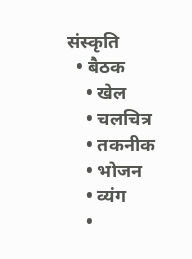संस्कृति
  • बैठक
    • खेल
    • चलचित्र
    • तकनीक
    • भोजन
    • व्यंग
    •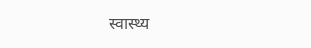स्वास्थ्य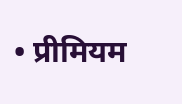• प्रीमियम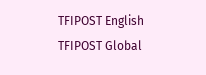TFIPOST English
TFIPOST Global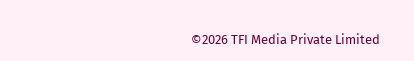©2026 TFI Media Private Limited